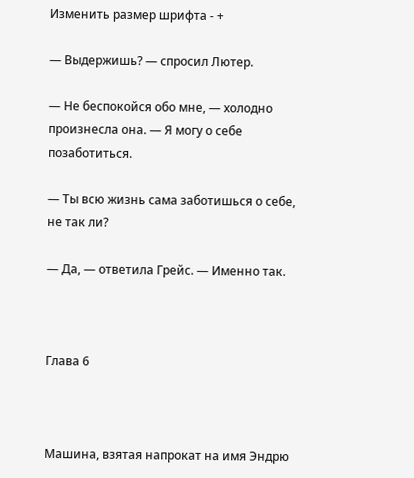Изменить размер шрифта - +

— Выдержишь? — спросил Лютер.

— Не беспокойся обо мне, — холодно произнесла она. — Я могу о себе позаботиться.

— Ты всю жизнь сама заботишься о себе, не так ли?

— Да, — ответила Грейс. — Именно так.



Глава 6



Машина, взятая напрокат на имя Эндрю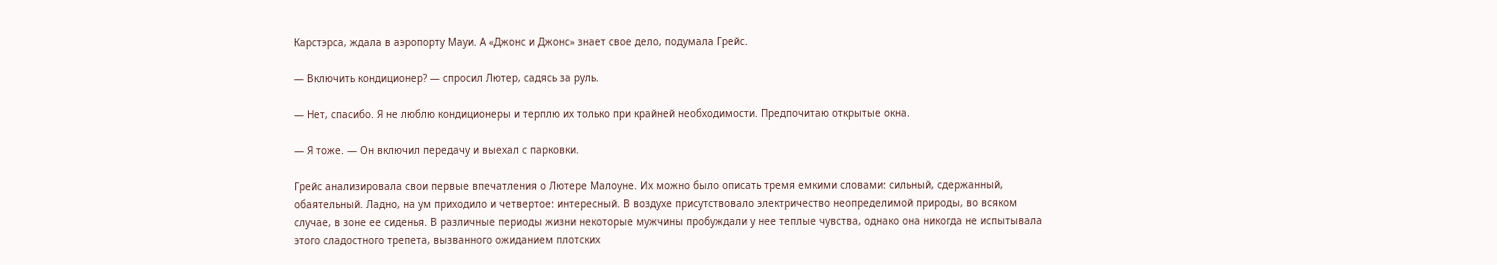Карстэрса, ждала в аэропорту Мауи. А «Джонс и Джонс» знает свое дело, подумала Грейс.

— Включить кондиционер? — спросил Лютер, садясь за руль.

— Нет, спасибо. Я не люблю кондиционеры и терплю их только при крайней необходимости. Предпочитаю открытые окна.

— Я тоже. — Он включил передачу и выехал с парковки.

Грейс анализировала свои первые впечатления о Лютере Малоуне. Их можно было описать тремя емкими словами: сильный, сдержанный, обаятельный. Ладно, на ум приходило и четвертое: интересный. В воздухе присутствовало электричество неопределимой природы, во всяком случае, в зоне ее сиденья. В различные периоды жизни некоторые мужчины пробуждали у нее теплые чувства, однако она никогда не испытывала этого сладостного трепета, вызванного ожиданием плотских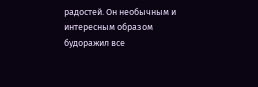радостей. Он необычным и интересным образом будоражил все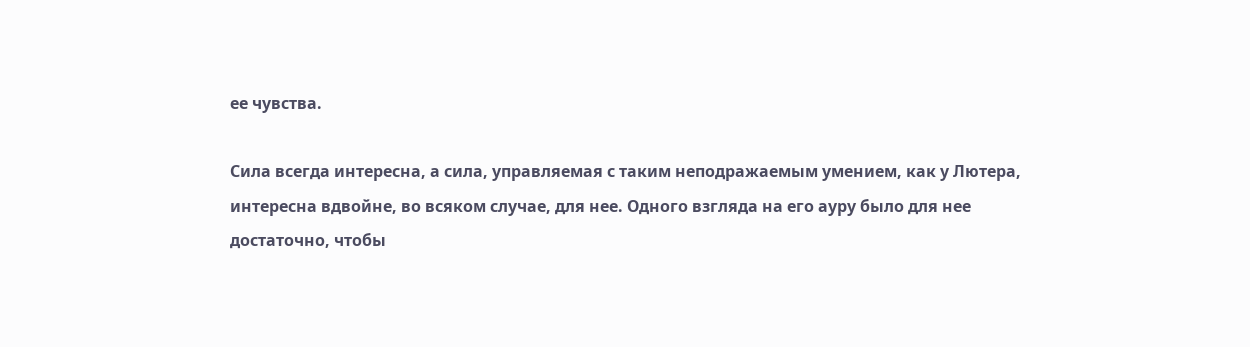ее чувства.

Сила всегда интересна, а сила, управляемая с таким неподражаемым умением, как у Лютера, интересна вдвойне, во всяком случае, для нее. Одного взгляда на его ауру было для нее достаточно, чтобы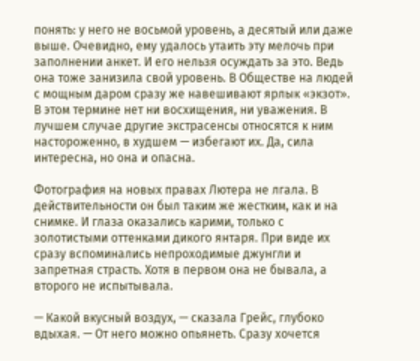понять: у него не восьмой уровень, а десятый или даже выше. Очевидно, ему удалось утаить эту мелочь при заполнении анкет. И его нельзя осуждать за это. Ведь она тоже занизила свой уровень. В Обществе на людей с мощным даром сразу же навешивают ярлык «экзот». В этом термине нет ни восхищения, ни уважения. В лучшем случае другие экстрасенсы относятся к ним настороженно, в худшем — избегают их. Да, сила интересна, но она и опасна.

Фотография на новых правах Лютера не лгала. В действительности он был таким же жестким, как и на снимке. И глаза оказались карими, только с золотистыми оттенками дикого янтаря. При виде их сразу вспоминались непроходимые джунгли и запретная страсть. Хотя в первом она не бывала, а второго не испытывала.

— Какой вкусный воздух, — сказала Грейс, глубоко вдыхая. — От него можно опьянеть. Сразу хочется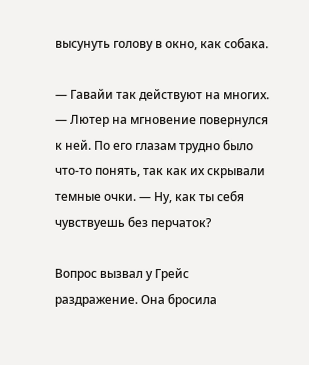высунуть голову в окно, как собака.

— Гавайи так действуют на многих. — Лютер на мгновение повернулся к ней. По его глазам трудно было что-то понять, так как их скрывали темные очки. — Ну, как ты себя чувствуешь без перчаток?

Вопрос вызвал у Грейс раздражение. Она бросила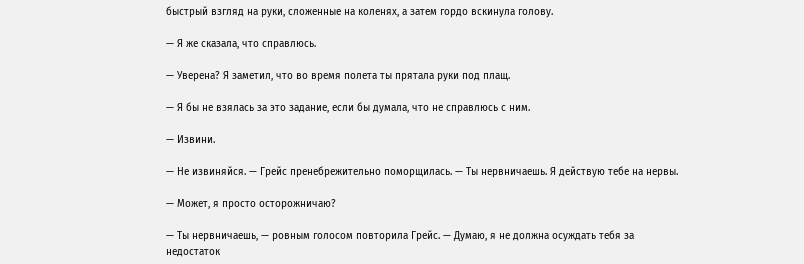быстрый взгляд на руки, сложенные на коленях, а затем гордо вскинула голову.

— Я же сказала, что справлюсь.

— Уверена? Я заметил, что во время полета ты прятала руки под плащ.

— Я бы не взялась за это задание, если бы думала, что не справлюсь с ним.

— Извини.

— Не извиняйся. — Грейс пренебрежительно поморщилась. — Ты нервничаешь. Я действую тебе на нервы.

— Может, я просто осторожничаю?

— Ты нервничаешь, — ровным голосом повторила Грейс. — Думаю, я не должна осуждать тебя за недостаток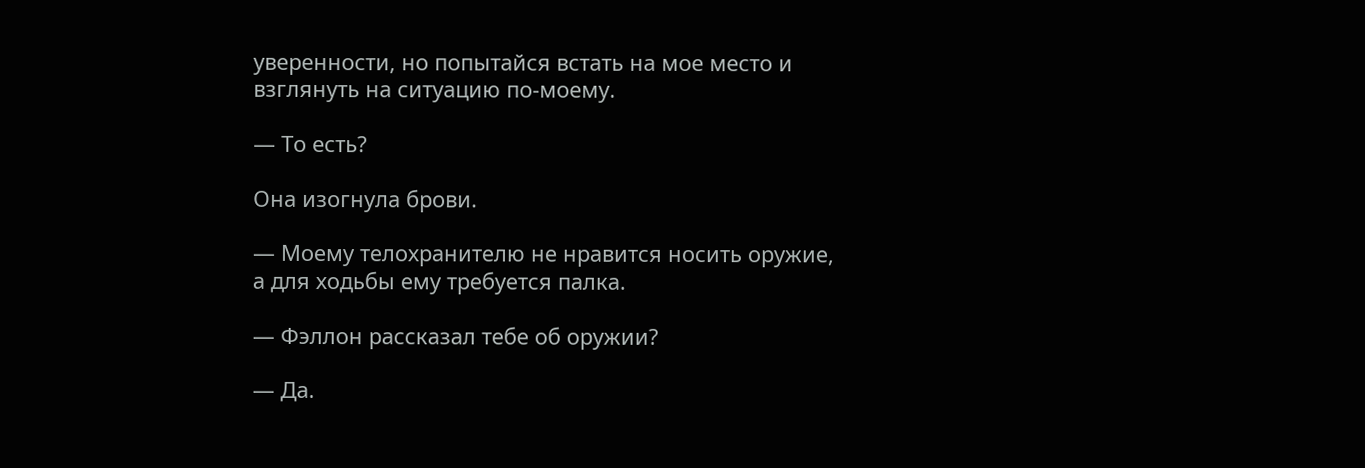уверенности, но попытайся встать на мое место и взглянуть на ситуацию по-моему.

— То есть?

Она изогнула брови.

— Моему телохранителю не нравится носить оружие, а для ходьбы ему требуется палка.

— Фэллон рассказал тебе об оружии?

— Да.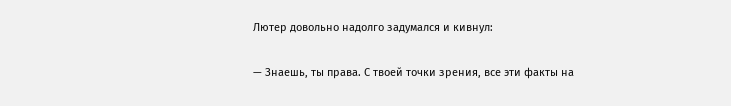Лютер довольно надолго задумался и кивнул:

— Знаешь, ты права. С твоей точки зрения, все эти факты на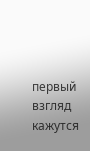первый взгляд кажутся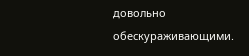довольно обескураживающими.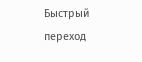Быстрый переход